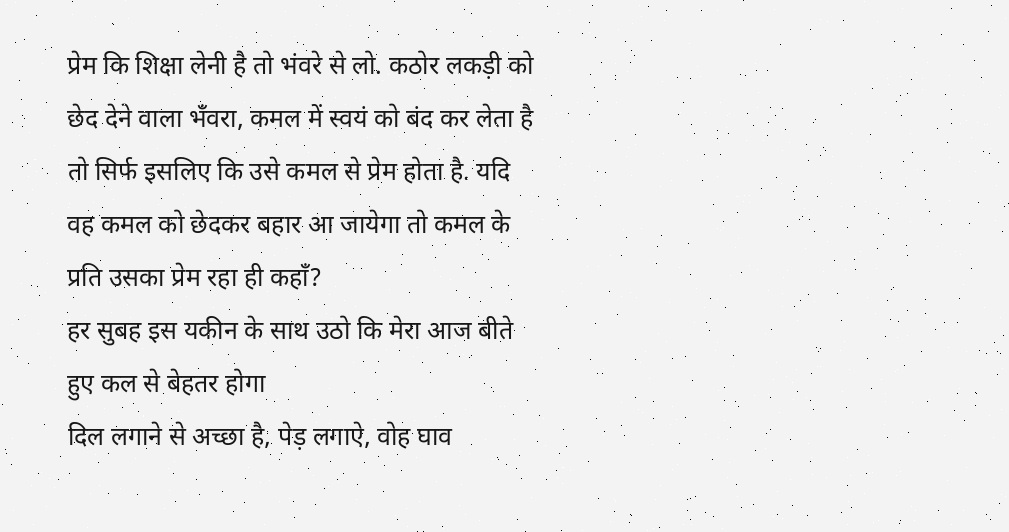प्रेम कि शिक्षा लेनी है तो भंवरे से लो. कठोर लकड़ी को छेद देने वाला भँवरा, कमल में स्वयं को बंद कर लेता है तो सिर्फ इसलिए कि उसे कमल से प्रेम होता है. यदि वह कमल को छेदकर बहार आ जायेगा तो कमल के प्रति उसका प्रेम रहा ही कहाँ?
हर सुबह इस यकीन के साथ उठो कि मेरा आज बीते हुए कल से बेहतर होगा
दिल लगाने से अच्छा है, पेड़ लगाऐ, वोह घाव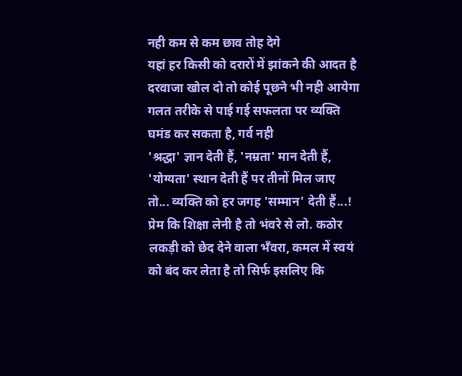नही कम से कम छाव तोह देगे
यहां हर किसी को दरारों में झांकने की आदत है दरवाजा खोल दो तो कोई पूछने भी नही आयेगा
गलत तरीके से पाई गई सफलता पर व्यक्ति घमंड कर सकता है, गर्व नही
'श्रद्धा' ज्ञान देती हैं, 'नम्रता' मान देती हैं, 'योग्यता' स्थान देती हैं पर तीनों मिल जाए तो... व्यक्ति को हर जगह 'सम्मान' देती हैं...!
प्रेम कि शिक्षा लेनी है तो भंवरे से लो. कठोर लकड़ी को छेद देने वाला भँवरा, कमल में स्वयं को बंद कर लेता है तो सिर्फ इसलिए कि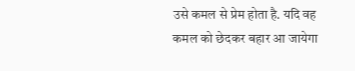उसे कमल से प्रेम होता है. यदि वह कमल को छेदकर बहार आ जायेगा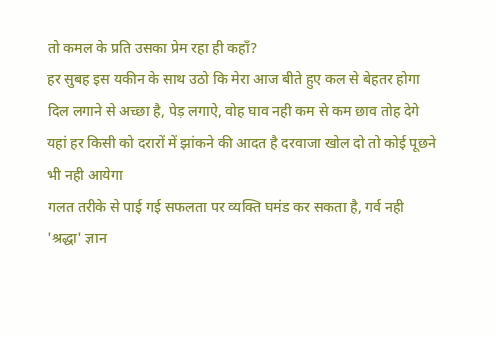तो कमल के प्रति उसका प्रेम रहा ही कहाँ?
हर सुबह इस यकीन के साथ उठो कि मेरा आज बीते हुए कल से बेहतर होगा
दिल लगाने से अच्छा है, पेड़ लगाऐ, वोह घाव नही कम से कम छाव तोह देगे
यहां हर किसी को दरारों में झांकने की आदत है दरवाजा खोल दो तो कोई पूछने भी नही आयेगा
गलत तरीके से पाई गई सफलता पर व्यक्ति घमंड कर सकता है, गर्व नही
'श्रद्धा' ज्ञान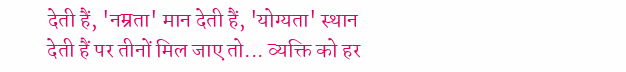देती हैं, 'नम्रता' मान देती हैं, 'योग्यता' स्थान देती हैं पर तीनों मिल जाए तो... व्यक्ति को हर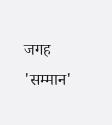जगह 'सम्मान'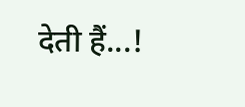देती हैं...!